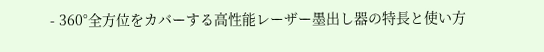- 360°全方位をカバーする高性能レーザー墨出し器の特長と使い方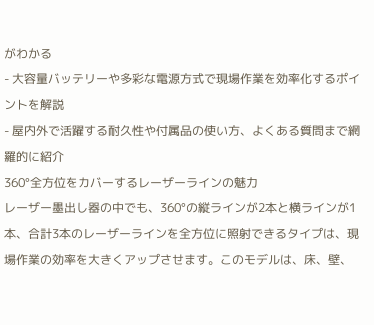がわかる
- 大容量バッテリーや多彩な電源方式で現場作業を効率化するポイントを解説
- 屋内外で活躍する耐久性や付属品の使い方、よくある質問まで網羅的に紹介
360°全方位をカバーするレーザーラインの魅力
レーザー墨出し器の中でも、360°の縦ラインが2本と横ラインが1本、合計3本のレーザーラインを全方位に照射できるタイプは、現場作業の効率を大きくアップさせます。このモデルは、床、壁、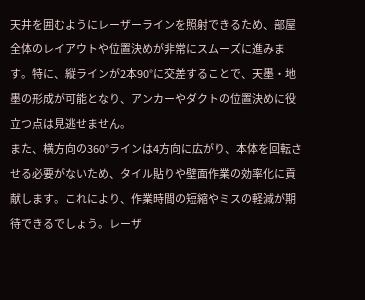天井を囲むようにレーザーラインを照射できるため、部屋全体のレイアウトや位置決めが非常にスムーズに進みます。特に、縦ラインが2本90°に交差することで、天墨・地墨の形成が可能となり、アンカーやダクトの位置決めに役立つ点は見逃せません。
また、横方向の360°ラインは4方向に広がり、本体を回転させる必要がないため、タイル貼りや壁面作業の効率化に貢献します。これにより、作業時間の短縮やミスの軽減が期待できるでしょう。レーザ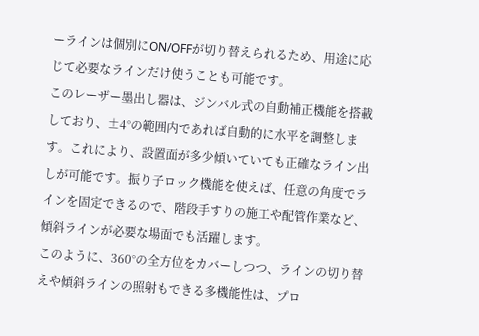ーラインは個別にON/OFFが切り替えられるため、用途に応じて必要なラインだけ使うことも可能です。
このレーザー墨出し器は、ジンバル式の自動補正機能を搭載しており、±4°の範囲内であれば自動的に水平を調整します。これにより、設置面が多少傾いていても正確なライン出しが可能です。振り子ロック機能を使えば、任意の角度でラインを固定できるので、階段手すりの施工や配管作業など、傾斜ラインが必要な場面でも活躍します。
このように、360°の全方位をカバーしつつ、ラインの切り替えや傾斜ラインの照射もできる多機能性は、プロ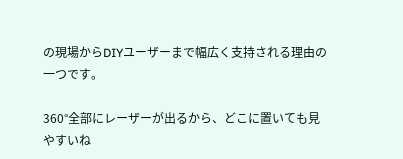の現場からDIYユーザーまで幅広く支持される理由の一つです。

360°全部にレーザーが出るから、どこに置いても見やすいね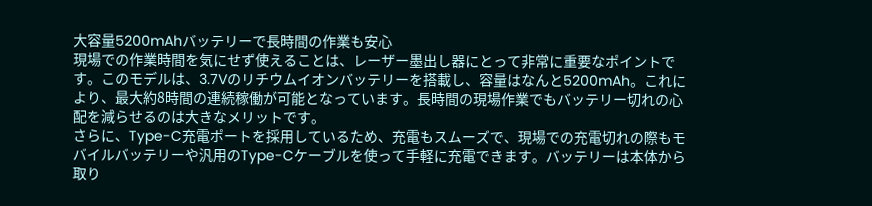大容量5200mAhバッテリーで長時間の作業も安心
現場での作業時間を気にせず使えることは、レーザー墨出し器にとって非常に重要なポイントです。このモデルは、3.7Vのリチウムイオンバッテリーを搭載し、容量はなんと5200mAh。これにより、最大約8時間の連続稼働が可能となっています。長時間の現場作業でもバッテリー切れの心配を減らせるのは大きなメリットです。
さらに、Type-C充電ポートを採用しているため、充電もスムーズで、現場での充電切れの際もモバイルバッテリーや汎用のType-Cケーブルを使って手軽に充電できます。バッテリーは本体から取り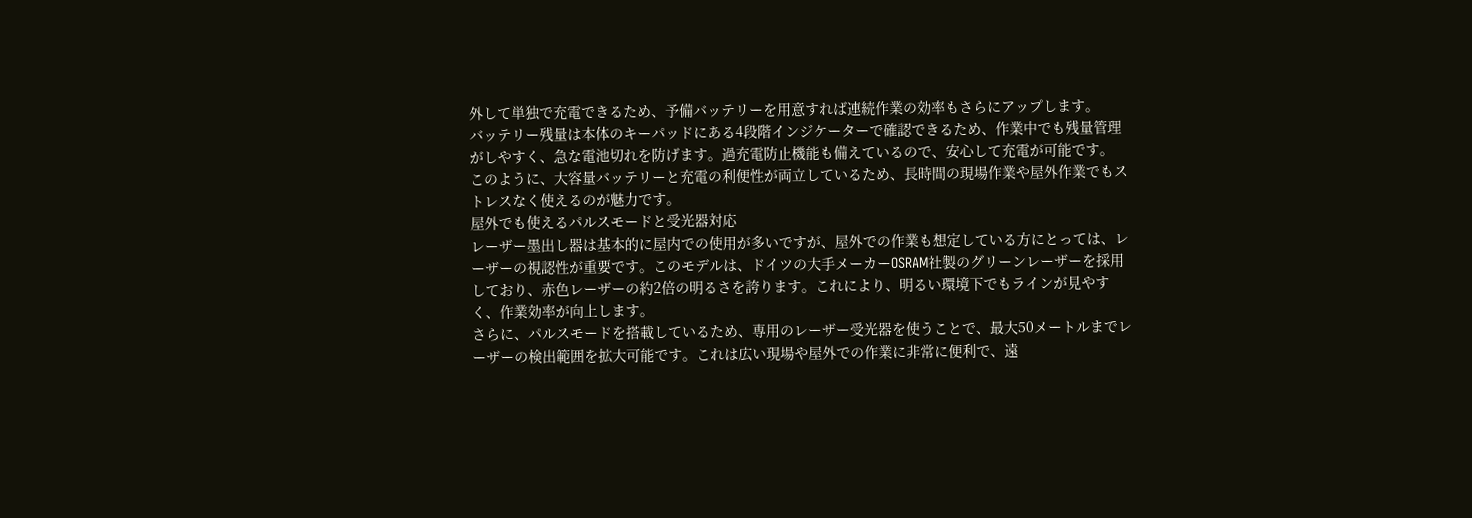外して単独で充電できるため、予備バッテリーを用意すれば連続作業の効率もさらにアップします。
バッテリー残量は本体のキーパッドにある4段階インジケーターで確認できるため、作業中でも残量管理がしやすく、急な電池切れを防げます。過充電防止機能も備えているので、安心して充電が可能です。
このように、大容量バッテリーと充電の利便性が両立しているため、長時間の現場作業や屋外作業でもストレスなく使えるのが魅力です。
屋外でも使えるパルスモードと受光器対応
レーザー墨出し器は基本的に屋内での使用が多いですが、屋外での作業も想定している方にとっては、レーザーの視認性が重要です。このモデルは、ドイツの大手メーカーOSRAM社製のグリーンレーザーを採用しており、赤色レーザーの約2倍の明るさを誇ります。これにより、明るい環境下でもラインが見やすく、作業効率が向上します。
さらに、パルスモードを搭載しているため、専用のレーザー受光器を使うことで、最大50メートルまでレーザーの検出範囲を拡大可能です。これは広い現場や屋外での作業に非常に便利で、遠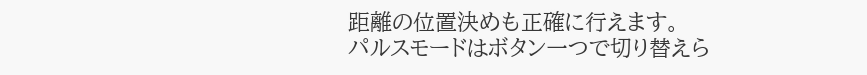距離の位置決めも正確に行えます。
パルスモードはボタン一つで切り替えら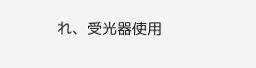れ、受光器使用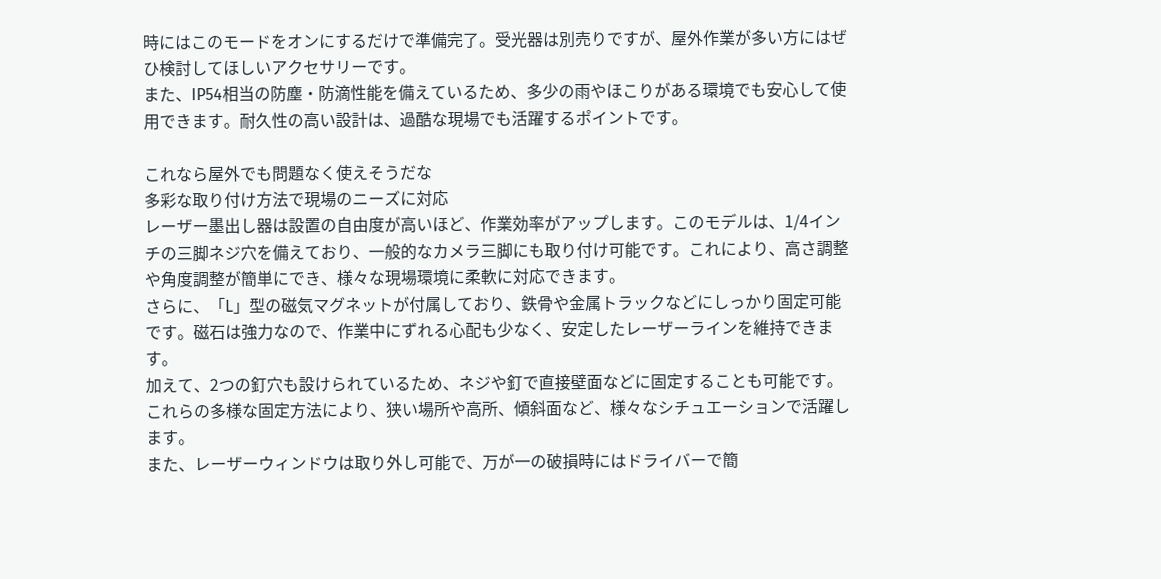時にはこのモードをオンにするだけで準備完了。受光器は別売りですが、屋外作業が多い方にはぜひ検討してほしいアクセサリーです。
また、IP54相当の防塵・防滴性能を備えているため、多少の雨やほこりがある環境でも安心して使用できます。耐久性の高い設計は、過酷な現場でも活躍するポイントです。

これなら屋外でも問題なく使えそうだな
多彩な取り付け方法で現場のニーズに対応
レーザー墨出し器は設置の自由度が高いほど、作業効率がアップします。このモデルは、1/4インチの三脚ネジ穴を備えており、一般的なカメラ三脚にも取り付け可能です。これにより、高さ調整や角度調整が簡単にでき、様々な現場環境に柔軟に対応できます。
さらに、「L」型の磁気マグネットが付属しており、鉄骨や金属トラックなどにしっかり固定可能です。磁石は強力なので、作業中にずれる心配も少なく、安定したレーザーラインを維持できます。
加えて、2つの釘穴も設けられているため、ネジや釘で直接壁面などに固定することも可能です。これらの多様な固定方法により、狭い場所や高所、傾斜面など、様々なシチュエーションで活躍します。
また、レーザーウィンドウは取り外し可能で、万が一の破損時にはドライバーで簡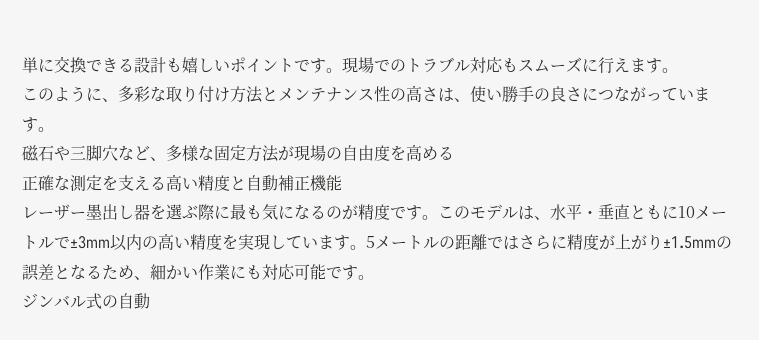単に交換できる設計も嬉しいポイントです。現場でのトラブル対応もスムーズに行えます。
このように、多彩な取り付け方法とメンテナンス性の高さは、使い勝手の良さにつながっています。
磁石や三脚穴など、多様な固定方法が現場の自由度を高める
正確な測定を支える高い精度と自動補正機能
レーザー墨出し器を選ぶ際に最も気になるのが精度です。このモデルは、水平・垂直ともに10メートルで±3mm以内の高い精度を実現しています。5メートルの距離ではさらに精度が上がり±1.5mmの誤差となるため、細かい作業にも対応可能です。
ジンバル式の自動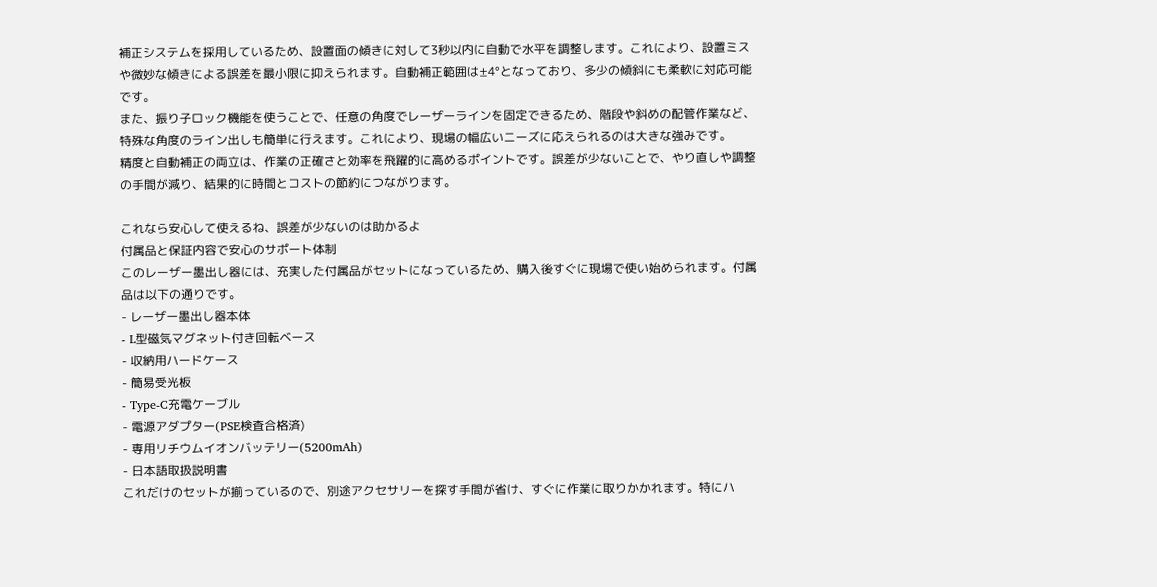補正システムを採用しているため、設置面の傾きに対して3秒以内に自動で水平を調整します。これにより、設置ミスや微妙な傾きによる誤差を最小限に抑えられます。自動補正範囲は±4°となっており、多少の傾斜にも柔軟に対応可能です。
また、振り子ロック機能を使うことで、任意の角度でレーザーラインを固定できるため、階段や斜めの配管作業など、特殊な角度のライン出しも簡単に行えます。これにより、現場の幅広いニーズに応えられるのは大きな強みです。
精度と自動補正の両立は、作業の正確さと効率を飛躍的に高めるポイントです。誤差が少ないことで、やり直しや調整の手間が減り、結果的に時間とコストの節約につながります。

これなら安心して使えるね、誤差が少ないのは助かるよ
付属品と保証内容で安心のサポート体制
このレーザー墨出し器には、充実した付属品がセットになっているため、購入後すぐに現場で使い始められます。付属品は以下の通りです。
- レーザー墨出し器本体
- L型磁気マグネット付き回転ベース
- 収納用ハードケース
- 簡易受光板
- Type-C充電ケーブル
- 電源アダプター(PSE検査合格済)
- 専用リチウムイオンバッテリー(5200mAh)
- 日本語取扱説明書
これだけのセットが揃っているので、別途アクセサリーを探す手間が省け、すぐに作業に取りかかれます。特にハ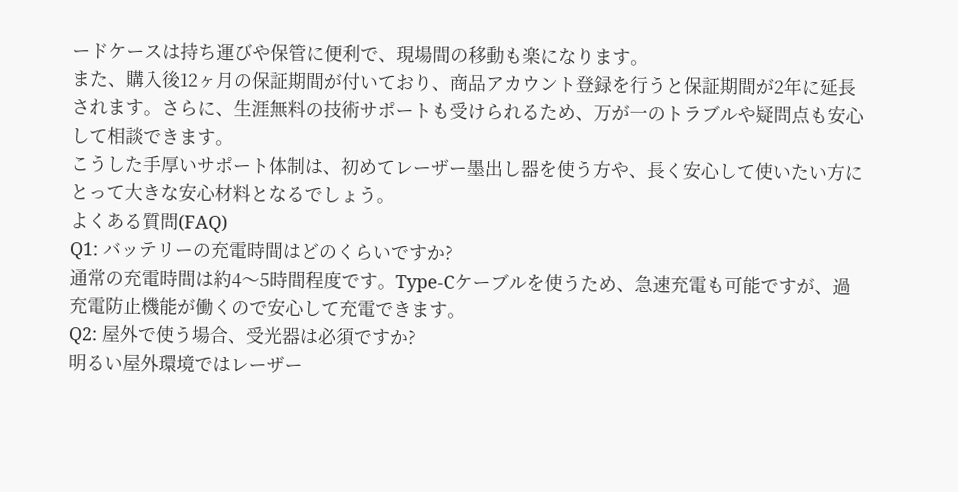ードケースは持ち運びや保管に便利で、現場間の移動も楽になります。
また、購入後12ヶ月の保証期間が付いており、商品アカウント登録を行うと保証期間が2年に延長されます。さらに、生涯無料の技術サポートも受けられるため、万が一のトラブルや疑問点も安心して相談できます。
こうした手厚いサポート体制は、初めてレーザー墨出し器を使う方や、長く安心して使いたい方にとって大きな安心材料となるでしょう。
よくある質問(FAQ)
Q1: バッテリーの充電時間はどのくらいですか?
通常の充電時間は約4〜5時間程度です。Type-Cケーブルを使うため、急速充電も可能ですが、過充電防止機能が働くので安心して充電できます。
Q2: 屋外で使う場合、受光器は必須ですか?
明るい屋外環境ではレーザー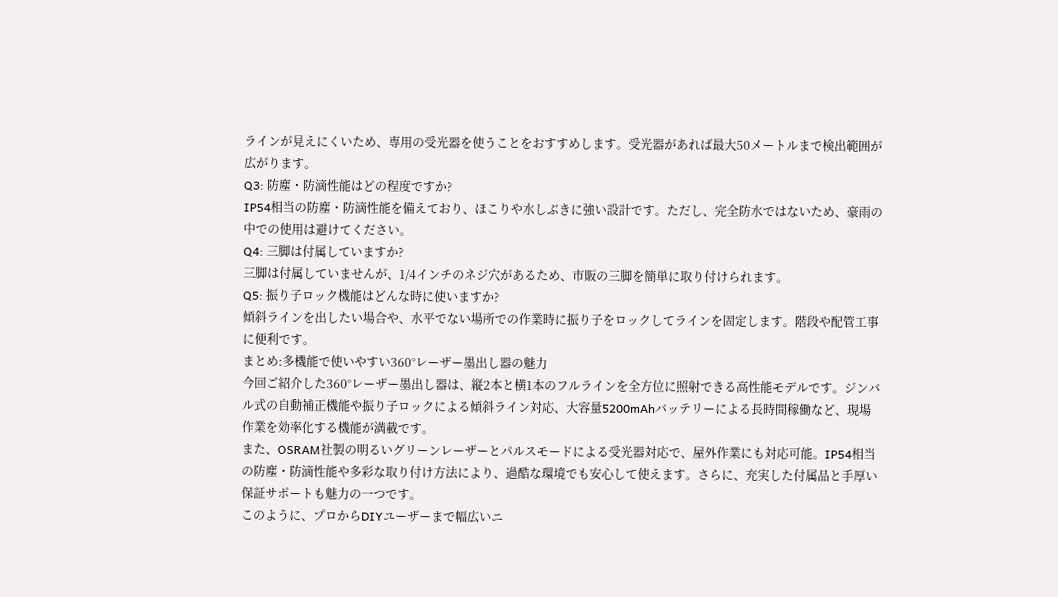ラインが見えにくいため、専用の受光器を使うことをおすすめします。受光器があれば最大50メートルまで検出範囲が広がります。
Q3: 防塵・防滴性能はどの程度ですか?
IP54相当の防塵・防滴性能を備えており、ほこりや水しぶきに強い設計です。ただし、完全防水ではないため、豪雨の中での使用は避けてください。
Q4: 三脚は付属していますか?
三脚は付属していませんが、1/4インチのネジ穴があるため、市販の三脚を簡単に取り付けられます。
Q5: 振り子ロック機能はどんな時に使いますか?
傾斜ラインを出したい場合や、水平でない場所での作業時に振り子をロックしてラインを固定します。階段や配管工事に便利です。
まとめ:多機能で使いやすい360°レーザー墨出し器の魅力
今回ご紹介した360°レーザー墨出し器は、縦2本と横1本のフルラインを全方位に照射できる高性能モデルです。ジンバル式の自動補正機能や振り子ロックによる傾斜ライン対応、大容量5200mAhバッテリーによる長時間稼働など、現場作業を効率化する機能が満載です。
また、OSRAM社製の明るいグリーンレーザーとパルスモードによる受光器対応で、屋外作業にも対応可能。IP54相当の防塵・防滴性能や多彩な取り付け方法により、過酷な環境でも安心して使えます。さらに、充実した付属品と手厚い保証サポートも魅力の一つです。
このように、プロからDIYユーザーまで幅広いニ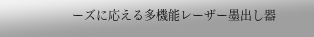ーズに応える多機能レーザー墨出し器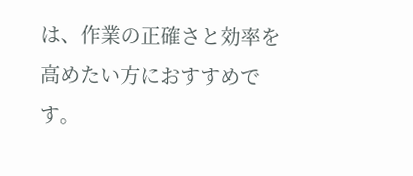は、作業の正確さと効率を高めたい方におすすめです。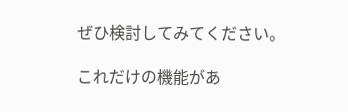ぜひ検討してみてください。

これだけの機能があ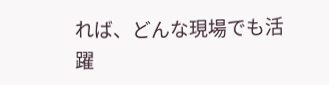れば、どんな現場でも活躍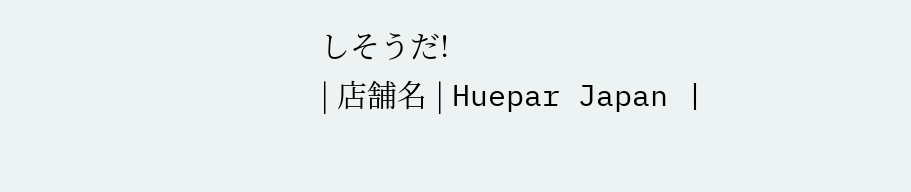しそうだ!
| 店舗名 | Huepar Japan |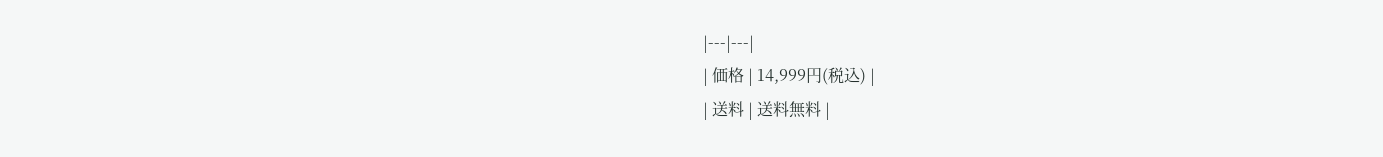|---|---|
| 価格 | 14,999円(税込) |
| 送料 | 送料無料 |